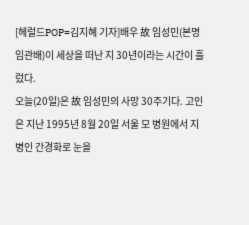[헤럴드POP=김지혜 기자]배우 故 임성민(본명 임관배)이 세상을 떠난 지 30년이라는 시간이 흘렀다.
오늘(20일)은 故 임성민의 사망 30주기다. 고인은 지난 1995년 8월 20일 서울 모 병원에서 지병인 간경화로 눈을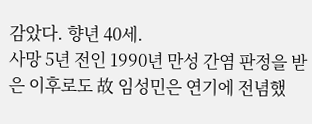감았다. 향년 40세.
사망 5년 전인 1990년 만성 간염 판정을 받은 이후로도 故 임성민은 연기에 전념했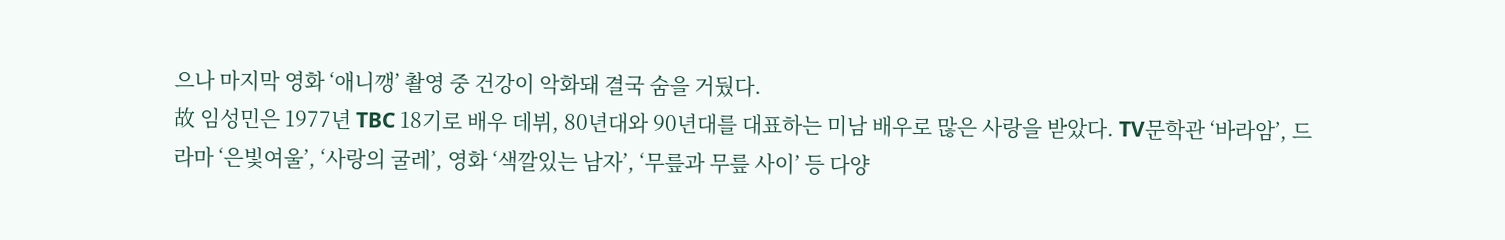으나 마지막 영화 ‘애니깽’ 촬영 중 건강이 악화돼 결국 숨을 거뒀다.
故 임성민은 1977년 TBC 18기로 배우 데뷔, 80년대와 90년대를 대표하는 미남 배우로 많은 사랑을 받았다. TV문학관 ‘바라암’, 드라마 ‘은빛여울’, ‘사랑의 굴레’, 영화 ‘색깔있는 남자’, ‘무릎과 무릎 사이’ 등 다양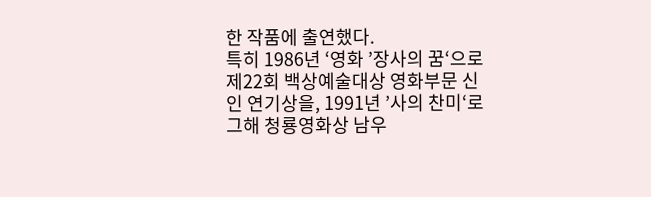한 작품에 출연했다.
특히 1986년 ‘영화 ’장사의 꿈‘으로 제22회 백상예술대상 영화부문 신인 연기상을, 1991년 ’사의 찬미‘로 그해 청룡영화상 남우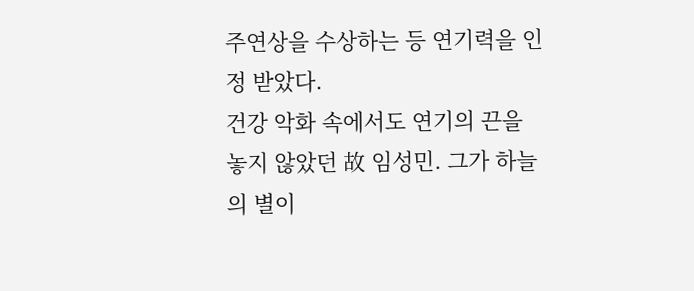주연상을 수상하는 등 연기력을 인정 받았다.
건강 악화 속에서도 연기의 끈을 놓지 않았던 故 임성민. 그가 하늘의 별이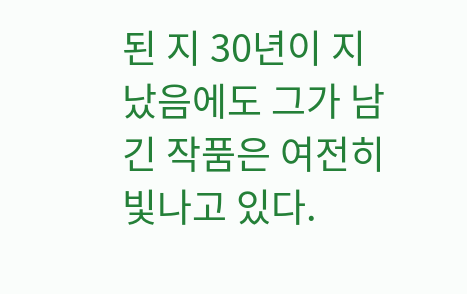된 지 30년이 지났음에도 그가 남긴 작품은 여전히 빛나고 있다.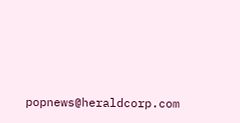popnews@heraldcorp.com